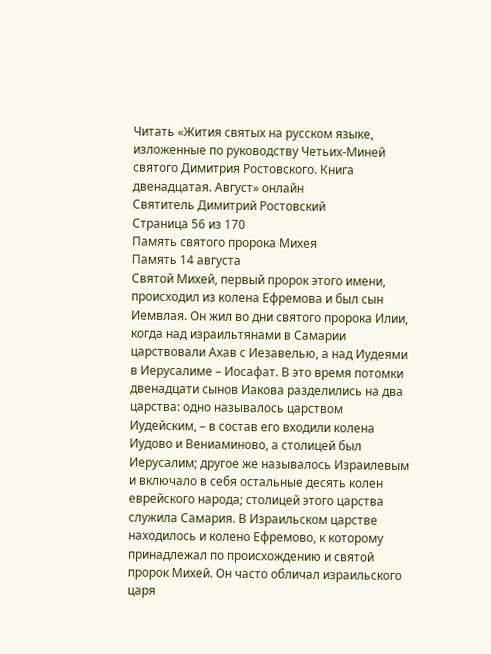Читать «Жития святых на русском языке, изложенные по руководству Четьих-Миней святого Димитрия Ростовского. Книга двенадцатая. Август» онлайн
Святитель Димитрий Ростовский
Страница 56 из 170
Память святого пророка Михея
Память 14 августа
Святой Михей, первый пророк этого имени, происходил из колена Ефремова и был сын Иемвлая. Он жил во дни святого пророка Илии, когда над израильтянами в Самарии царствовали Ахав с Иезавелью, а над Иудеями в Иерусалиме – Иосафат. В это время потомки двенадцати сынов Иакова разделились на два царства: одно называлось царством Иудейским, – в состав его входили колена Иудово и Вениаминово, а столицей был Иерусалим; другое же называлось Израилевым и включало в себя остальные десять колен еврейского народа; столицей этого царства служила Самария. В Израильском царстве находилось и колено Ефремово, к которому принадлежал по происхождению и святой пророк Михей. Он часто обличал израильского царя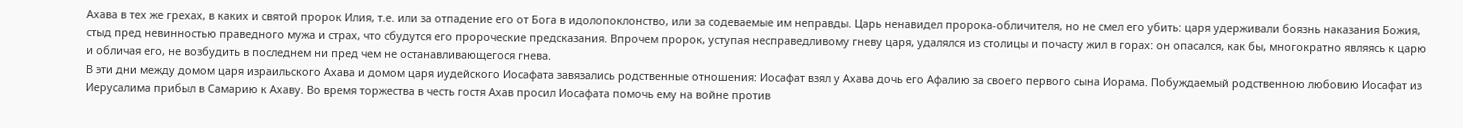Ахава в тех же грехах, в каких и святой пророк Илия, т.е. или за отпадение его от Бога в идолопоклонство, или за содеваемые им неправды. Царь ненавидел пророка-обличителя, но не смел его убить: царя удерживали боязнь наказания Божия, стыд пред невинностью праведного мужа и страх, что сбудутся его пророческие предсказания. Впрочем пророк, уступая несправедливому гневу царя, удалялся из столицы и почасту жил в горах: он опасался, как бы, многократно являясь к царю и обличая его, не возбудить в последнем ни пред чем не останавливающегося гнева.
В эти дни между домом царя израильского Ахава и домом царя иудейского Иосафата завязались родственные отношения: Иосафат взял у Ахава дочь его Афалию за своего первого сына Иорама. Побуждаемый родственною любовию Иосафат из Иерусалима прибыл в Самарию к Ахаву. Во время торжества в честь гостя Ахав просил Иосафата помочь ему на войне против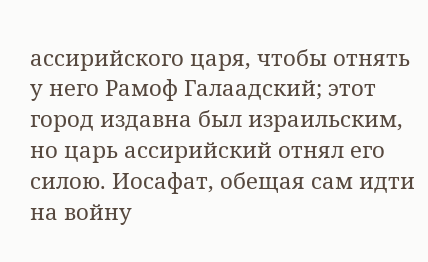ассирийского царя, чтобы отнять у него Рамоф Галаадский; этот город издавна был израильским, но царь ассирийский отнял его силою. Иосафат, обещая сам идти на войну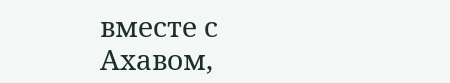вместе с Ахавом,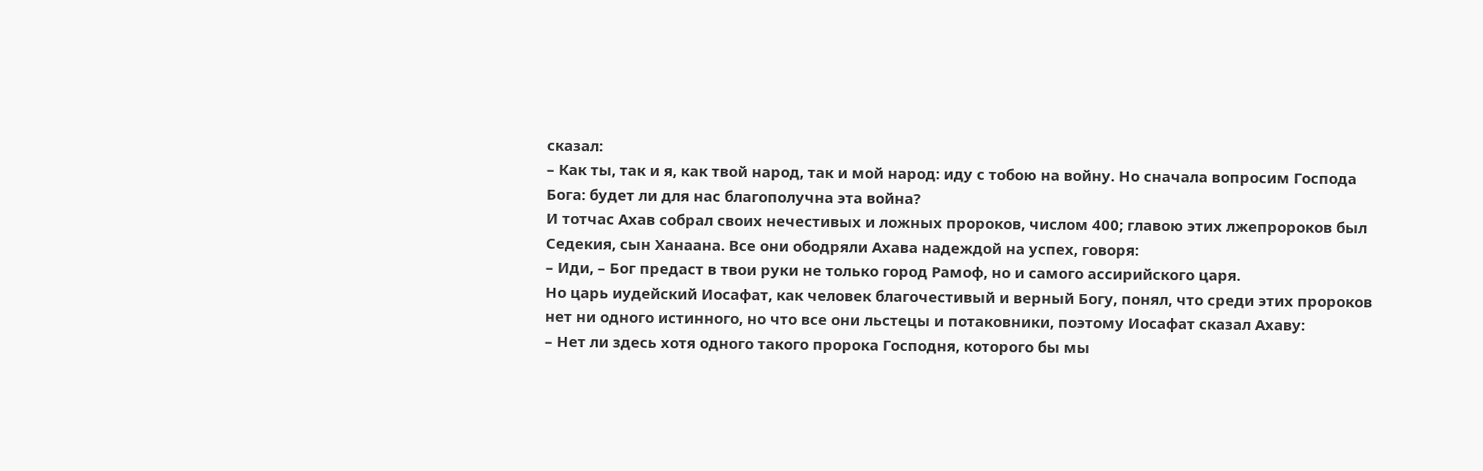сказал:
– Как ты, так и я, как твой народ, так и мой народ: иду с тобою на войну. Но сначала вопросим Господа Бога: будет ли для нас благополучна эта война?
И тотчас Ахав собрал своих нечестивых и ложных пророков, числом 400; главою этих лжепророков был Седекия, сын Ханаана. Все они ободряли Ахава надеждой на успех, говоря:
– Иди, – Бог предаст в твои руки не только город Рамоф, но и самого ассирийского царя.
Но царь иудейский Иосафат, как человек благочестивый и верный Богу, понял, что среди этих пророков нет ни одного истинного, но что все они льстецы и потаковники, поэтому Иосафат сказал Ахаву:
– Нет ли здесь хотя одного такого пророка Господня, которого бы мы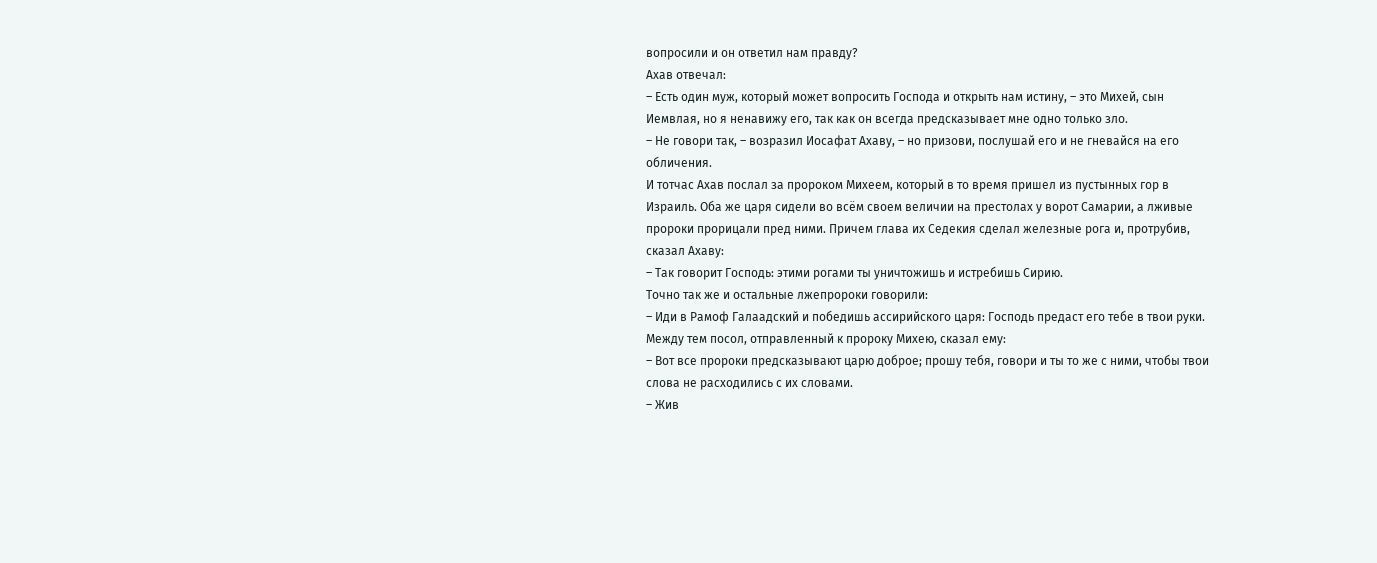вопросили и он ответил нам правду?
Ахав отвечал:
– Есть один муж, который может вопросить Господа и открыть нам истину, – это Михей, сын Иемвлая, но я ненавижу его, так как он всегда предсказывает мне одно только зло.
– Не говори так, – возразил Иосафат Ахаву, – но призови, послушай его и не гневайся на его обличения.
И тотчас Ахав послал за пророком Михеем, который в то время пришел из пустынных гор в Израиль. Оба же царя сидели во всём своем величии на престолах у ворот Самарии, а лживые пророки прорицали пред ними. Причем глава их Седекия сделал железные рога и, протрубив, сказал Ахаву:
– Так говорит Господь: этими рогами ты уничтожишь и истребишь Сирию.
Точно так же и остальные лжепророки говорили:
– Иди в Рамоф Галаадский и победишь ассирийского царя: Господь предаст его тебе в твои руки.
Между тем посол, отправленный к пророку Михею, сказал ему:
– Вот все пророки предсказывают царю доброе; прошу тебя, говори и ты то же с ними, чтобы твои слова не расходились с их словами.
– Жив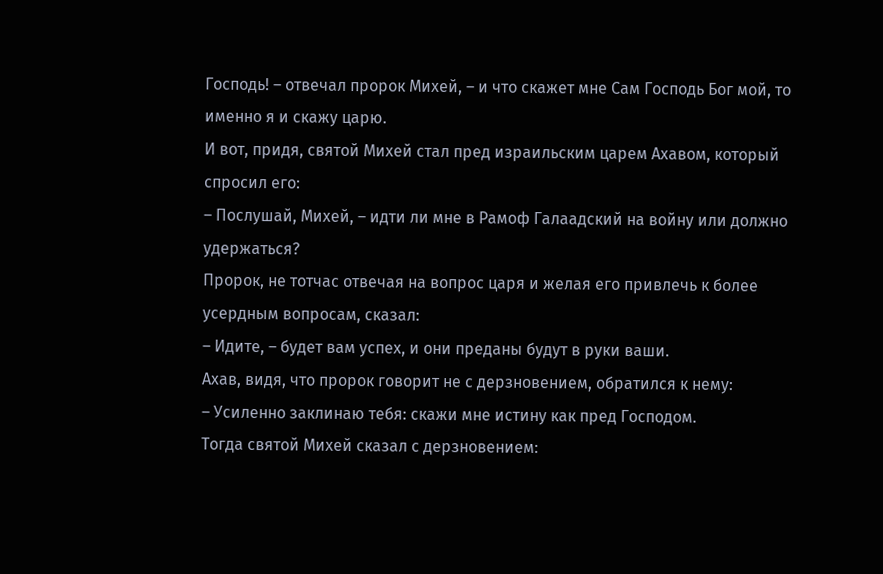Господь! – отвечал пророк Михей, – и что скажет мне Сам Господь Бог мой, то именно я и скажу царю.
И вот, придя, святой Михей стал пред израильским царем Ахавом, который спросил его:
– Послушай, Михей, – идти ли мне в Рамоф Галаадский на войну или должно удержаться?
Пророк, не тотчас отвечая на вопрос царя и желая его привлечь к более усердным вопросам, сказал:
– Идите, – будет вам успех, и они преданы будут в руки ваши.
Ахав, видя, что пророк говорит не с дерзновением, обратился к нему:
– Усиленно заклинаю тебя: скажи мне истину как пред Господом.
Тогда святой Михей сказал с дерзновением: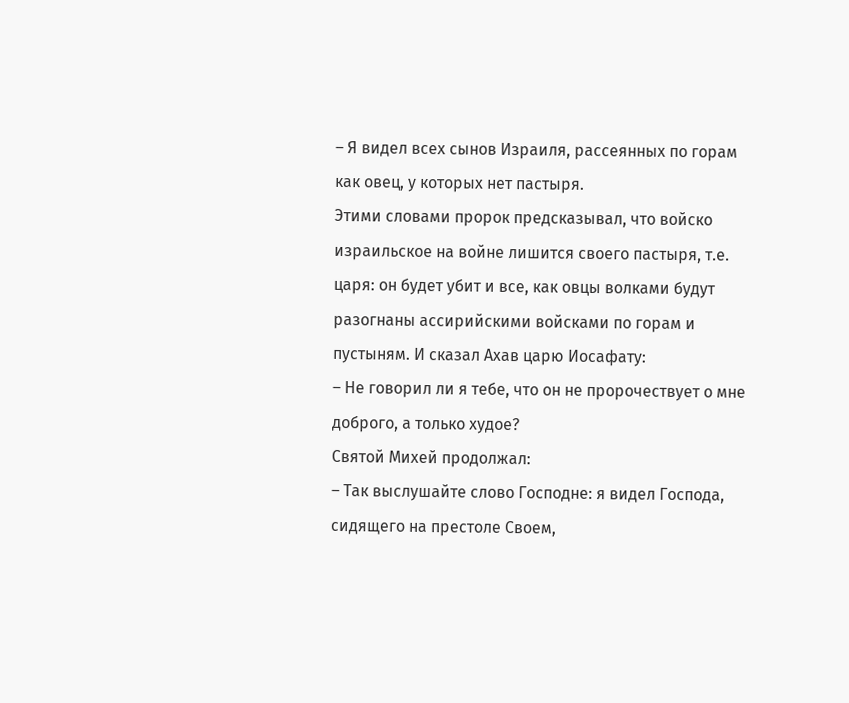– Я видел всех сынов Израиля, рассеянных по горам как овец, у которых нет пастыря.
Этими словами пророк предсказывал, что войско израильское на войне лишится своего пастыря, т.е. царя: он будет убит и все, как овцы волками будут разогнаны ассирийскими войсками по горам и пустыням. И сказал Ахав царю Иосафату:
– Не говорил ли я тебе, что он не пророчествует о мне доброго, а только худое?
Святой Михей продолжал:
– Так выслушайте слово Господне: я видел Господа, сидящего на престоле Своем,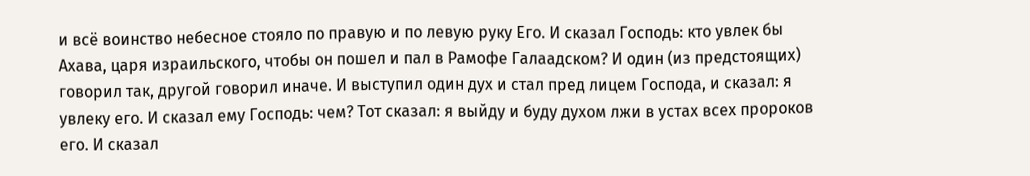и всё воинство небесное стояло по правую и по левую руку Его. И сказал Господь: кто увлек бы Ахава, царя израильского, чтобы он пошел и пал в Рамофе Галаадском? И один (из предстоящих) говорил так, другой говорил иначе. И выступил один дух и стал пред лицем Господа, и сказал: я увлеку его. И сказал ему Господь: чем? Тот сказал: я выйду и буду духом лжи в устах всех пророков его. И сказал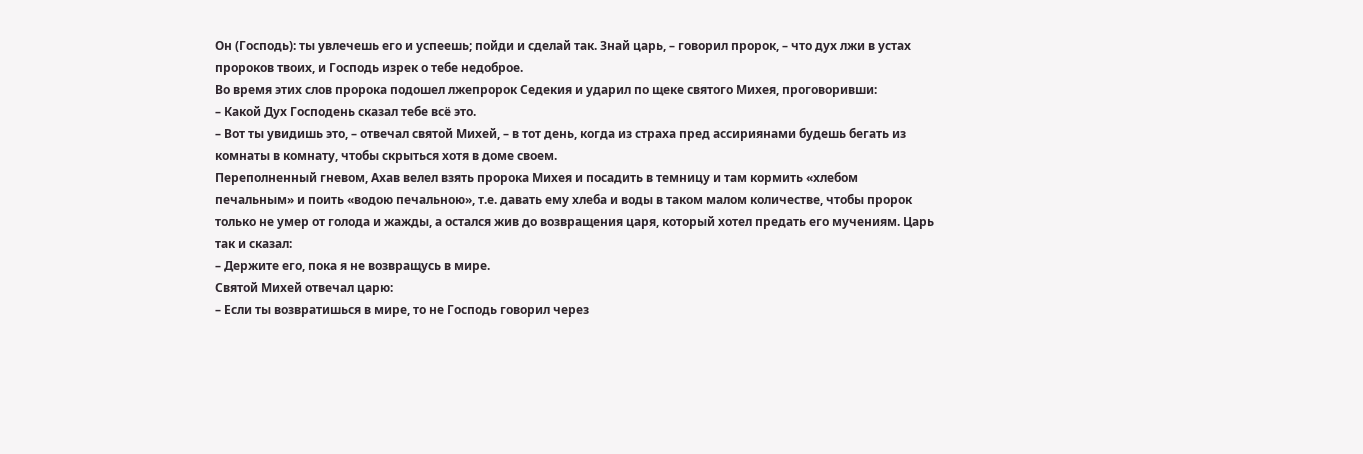Он (Господь): ты увлечешь его и успеешь; пойди и сделай так. Знай царь, – говорил пророк, – что дух лжи в устах пророков твоих, и Господь изрек о тебе недоброе.
Во время этих слов пророка подошел лжепророк Седекия и ударил по щеке святого Михея, проговоривши:
– Какой Дух Господень сказал тебе всё это.
– Вот ты увидишь это, – отвечал святой Михей, – в тот день, когда из страха пред ассириянами будешь бегать из комнаты в комнату, чтобы скрыться хотя в доме своем.
Переполненный гневом, Ахав велел взять пророка Михея и посадить в темницу и там кормить «хлебом печальным» и поить «водою печальною», т.е. давать ему хлеба и воды в таком малом количестве, чтобы пророк только не умер от голода и жажды, а остался жив до возвращения царя, который хотел предать его мучениям. Царь так и сказал:
– Держите его, пока я не возвращусь в мире.
Святой Михей отвечал царю:
– Если ты возвратишься в мире, то не Господь говорил через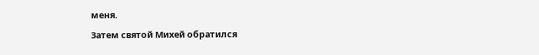меня.
Затем святой Михей обратился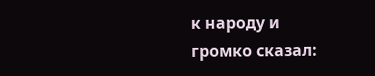к народу и громко сказал: